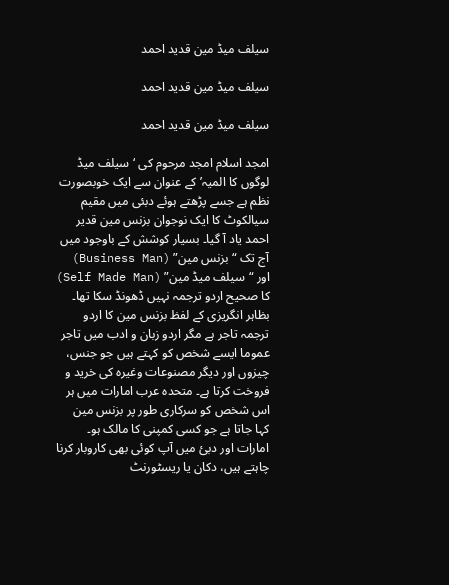سیلف میڈ مین قدید احمد

سیلف میڈ مین قدید احمد

سیلف میڈ مین قدید احمد

امجد اسلام امجد مرحوم کی ‘سیلف میڈ لوگوں کا المیہ’ کے عنوان سے ایک خوبصورت نظم ہے جسے پڑھتے ہوئے دبئی میں مقیم سیالکوٹ کا ایک نوجوان بزنس مین قدیر احمد یاد آ گیا۔ بسیار کوشش کے باوجود میں آج تک “بزنس مین” (Business Man) اور “سیلف میڈ مین” (Self Made Man) کا صحیح اردو ترجمہ نہیں ڈھونڈ سکا تھا۔ بظاہر انگریزی کے لفظ بزنس مین کا اردو ترجمہ تاجر ہے مگر اردو زبان و ادب میں تاجر عموما ایسے شخص کو کہتے ہیں جو جنس، چیزوں اور دیگر مصنوعات وغیرہ کی خرید و فروخت کرتا ہے۔ متحدہ عرب امارات میں ہر اس شخص کو سرکاری طور پر بزنس مین کہا جاتا ہے جو کسی کمپنی کا مالک ہو۔ امارات اور دبئ میں آپ کوئی بھی کاروبار کرنا چاہتے ہیں، دکان یا ریسٹورنٹ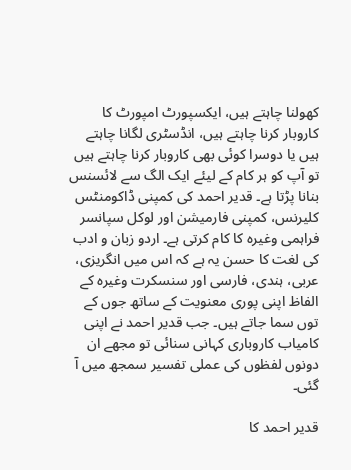کھولنا چاہتے ہیں، ایکسپورٹ امپورٹ کا کاروبار کرنا چاہتے ہیں، انڈسٹری لگانا چاہتے ہیں یا دوسرا کوئی بھی کاروبار کرنا چاہتے ہیں تو آپ کو ہر کام کے لیئے ایک الگ سے لائسنس بنانا پڑتا ہے۔ قدیر احمد کی کمپنی ڈاکومنٹس کلیرنس، کمپنی فارمیشن اور لوکل سپانسر فراہمی وغیرہ کا کام کرتی ہے۔ اردو زبان و ادب کی لغت کا حسن یہ ہے کہ اس میں انگریزی، عربی، ہندی، فارسی اور سنسکرت وغیرہ کے الفاظ اپنی پوری معنویت کے ساتھ جوں کے توں سما جاتے ہیں۔ جب قدیر احمد نے اپنی کامیاب کاروباری کہانی سنائی تو مجھے ان دونوں لفظوں کی عملی تفسیر سمجھ میں آ گئی۔

قدیر احمد کا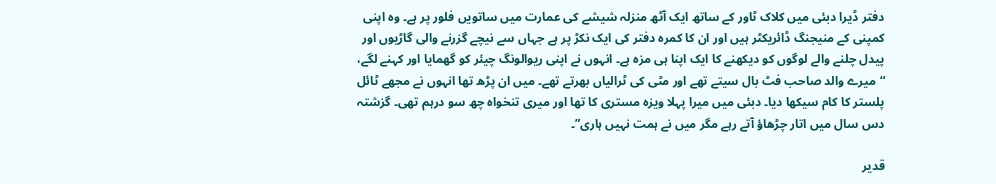دفتر ڈیرا دبئی میں کلاک ٹاور کے ساتھ ایک آٹھ منزلہ شیشے کی عمارت میں ساتویں فلور پر ہے۔ وہ اپنی کمپنی کے منیجنگ ڈائریکٹر ہیں اور ان کا کمرہ دفتر کی ایک نکڑ پر ہے جہاں سے نیچے گزرنے والی گاڑیوں اور پیدل چلنے والے لوگوں کو دیکھنے کا ایک اپنا ہی مزہ ہے۔ انہوں نے اپنی ریوالونگ چیئر کو گھمایا اور کہنے لگے، “میرے والد صاحب فٹ بال سیتے تھے اور مٹی کی ٹرالیاں بھرتے تھے۔ میں ان پڑھ تھا انہوں نے مجھے ٹائل پلستر کا کام سیکھا دیا۔ دبئی میں میرا پہلا ویزہ مستری کا تھا اور میری تنخواہ چھ سو درہم تھی۔ گزشتہ دس سال میں اتار چڑھاؤ آتے رہے مگر میں نے ہمت نہیں ہاری”۔

قدیر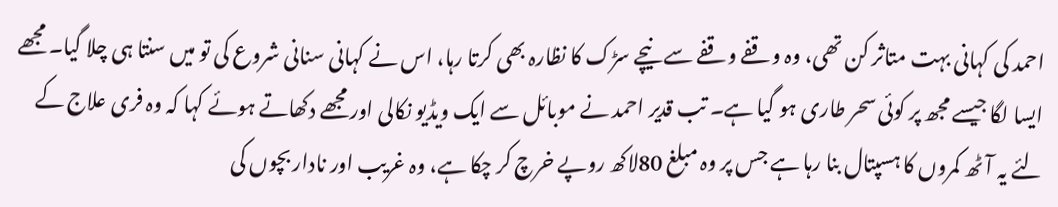احمد کی کہانی بہت متاثر کن تھی، وہ وقفے وقفے سے نیچے سڑک کا نظارہ بھی کرتا رہا، اس نے کہانی سنانی شروع کی تو میں سنتا ہی چلا گیا۔ مجھے ایسا لگا جیسے مجھ پر کوئی سحر طاری ہو گیا ہے۔ تب قدیر احمد نے موبائل سے ایک ویڈیو نکالی اور مجھے دکھاتے ہوئے کہا کہ وہ فری علاج کے لئے یہ آٹھ کمروں کا ہسپتال بنا رہا ہے جس پر وہ مبلغ 80لاکھ روپے خرچ کر چکا ہے، وہ غریب اور نادار بچوں کی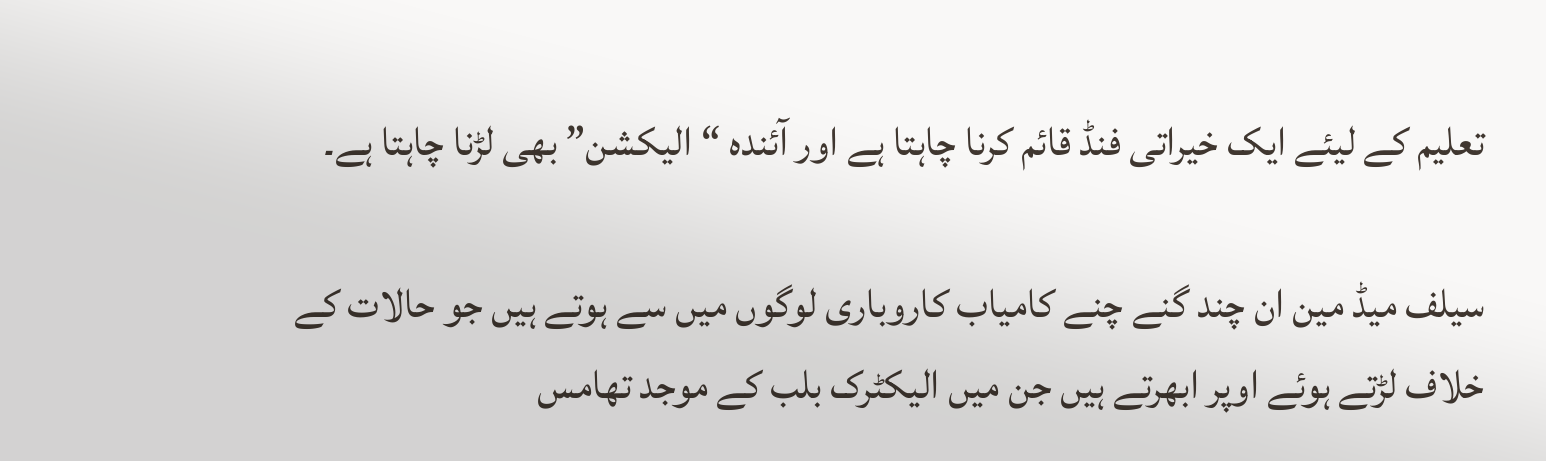تعلیم کے لیئے ایک خیراتی فنڈ قائم کرنا چاہتا ہے اور آئندہ “الیکشن” بھی لڑنا چاہتا ہے۔

سیلف میڈ مین ان چند گنے چنے کامیاب کاروباری لوگوں میں سے ہوتے ہیں جو حالات کے خلاف لڑتے ہوئے اوپر ابھرتے ہیں جن میں الیکٹرک بلب کے موجد تھامس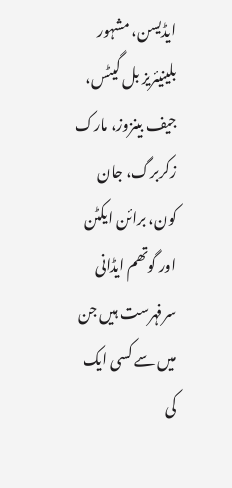ایڈیسن، مشہور بلینیئریز بل گیٹس، جیف بینزوز، مارک زکربرگ، جان کون، برائن ایکٹن اور گوتھم ایڈانی سرفہرست ہیں جن میں سے کسی ایک کی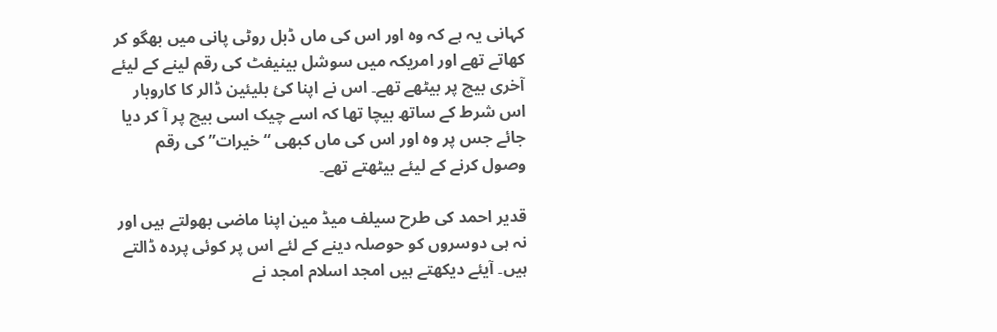کہانی یہ ہے کہ وہ اور اس کی ماں ڈبل روٹی پانی میں بھگو کر کھاتے تھے اور امریکہ میں سوشل بینیفٹ کی رقم لینے کے لیئے آخری بیچ پر بیٹھے تھے۔ اس نے اپنا کئ بلیئین ڈالر کا کاروبار اس شرط کے ساتھ بیچا تھا کہ اسے چیک اسی بیچ پر آ کر دیا جائے جس پر وہ اور اس کی ماں کبھی “خیرات” کی رقم وصول کرنے کے لیئے بیٹھتے تھے۔

قدیر احمد کی طرح سیلف میڈ مین اپنا ماضی بھولتے ہیں اور نہ ہی دوسروں کو حوصلہ دینے کے لئے اس پر کوئی پردہ ڈالتے ہیں۔ آیئے دیکھتے ہیں امجد اسلام امجد نے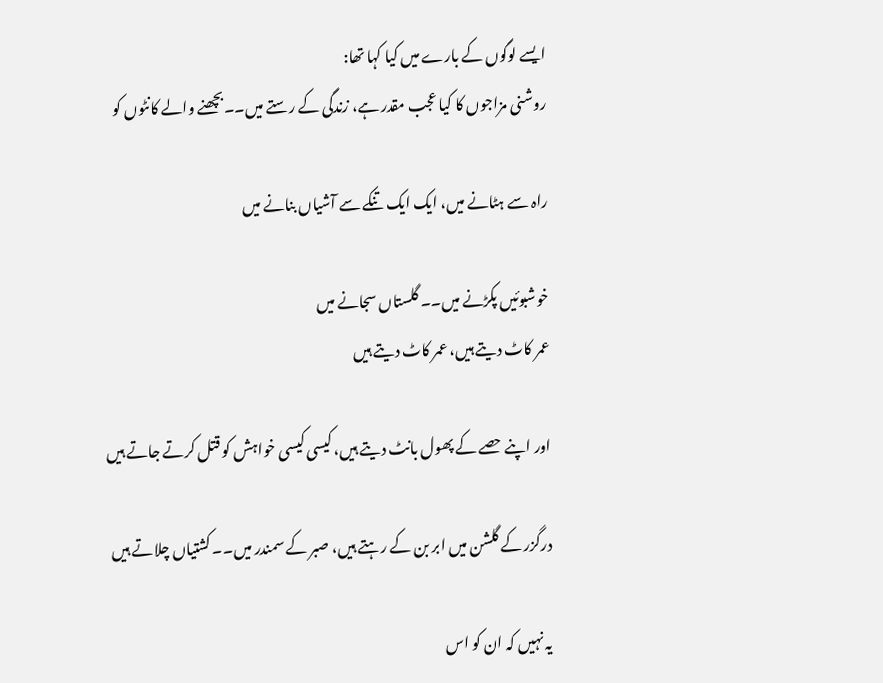ایسے لوگوں کے بارے میں کیا کہا تھا:
روشنی مزاجوں کا کیا عجب مقدر ہے، زندگی کے رستے میں۔۔بچھنے والے کانٹوں کو

راہ سے ہٹانے میں، ایک ایک تنکے سے آشیاں بنانے میں

خوشبوئیں پکڑنے میں۔۔ گلستاں سجانے میں
عمر کاٹ دیتے ہیں، عمر کاٹ دیتے ہیں

اور اپنے حصے کے پھول بانٹ دیتے ہیں، کیسی کیسی خواہش کو قتل کرتے جاتے ہیں

درگزر کے گلشن میں ابر بن کے رہتے ہیں، صبر کے سمندر میں۔۔ کشتیاں چلاتے ہیں

یہ نہیں کہ ان کو اس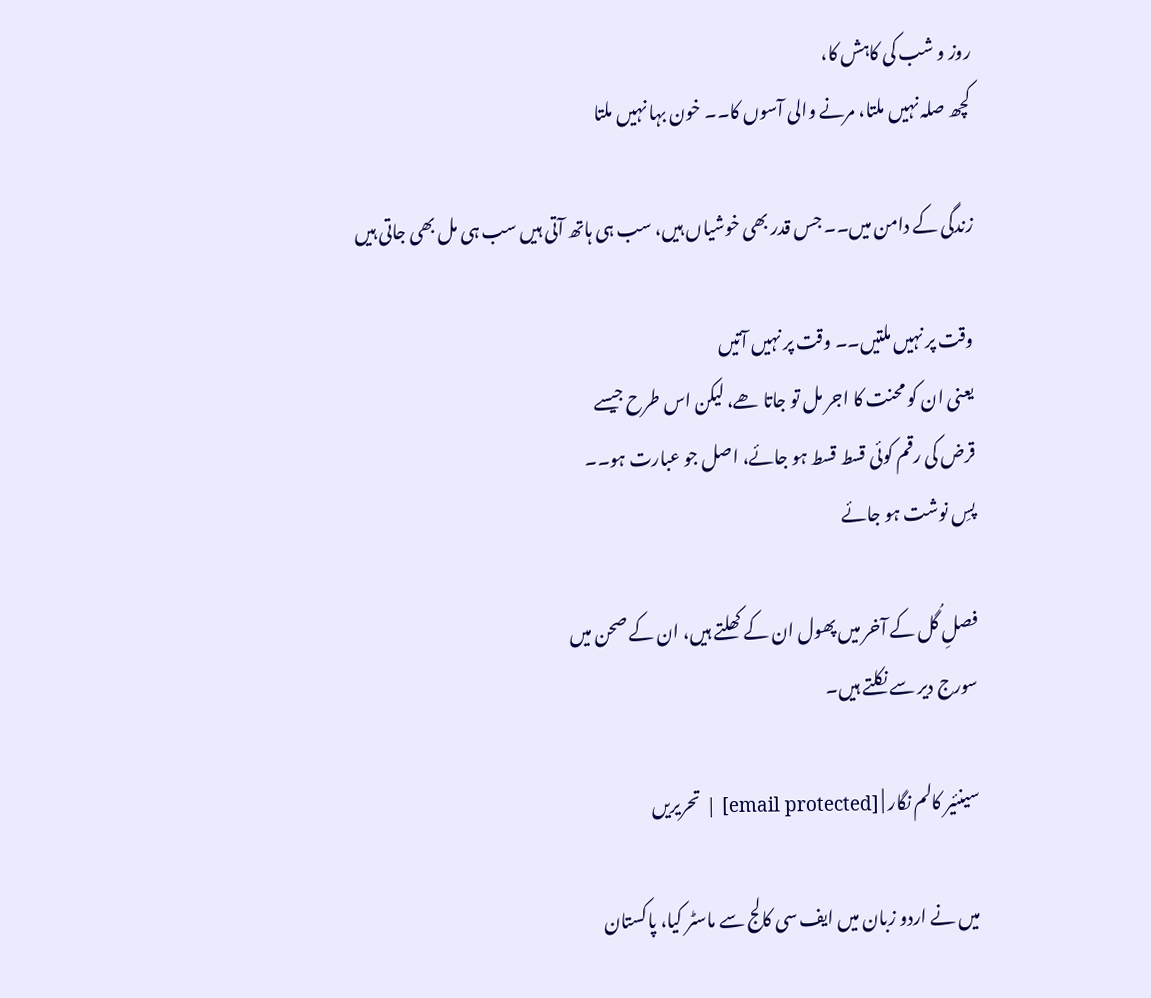روز و شب کی کاہش کا،
کچھ صلہ نہیں ملتا، مرنے والی آسوں کا۔۔ خون بہا نہیں ملتا

زندگی کے دامن میں۔۔ جس قدر بھی خوشیاں ہیں، سب ہی ہاتھ آتی ہیں سب ہی مل بھی جاتی ہیں

وقت پر نہیں ملتیں۔۔ وقت پر نہیں آتیں
یعنی ان کو محنت کا اجر مل تو جاتا ھے، لیکن اس طرح جیسے
قرض کی رقم کوئی قسط قسط ہو جائے، اصل جو عبارت ہو۔۔
پسِ نوشت ہو جائے

فصلِ گُل کے آخر میں پھول ان کے کھلتے ہیں، ان کے صحن میں
سورج دیر سے نکلتے ہیں۔

سینئیر کالم نگار | [email protected] | تحریریں

میں نے اردو زبان میں ایف سی کالج سے ماسٹر کیا، پاکستان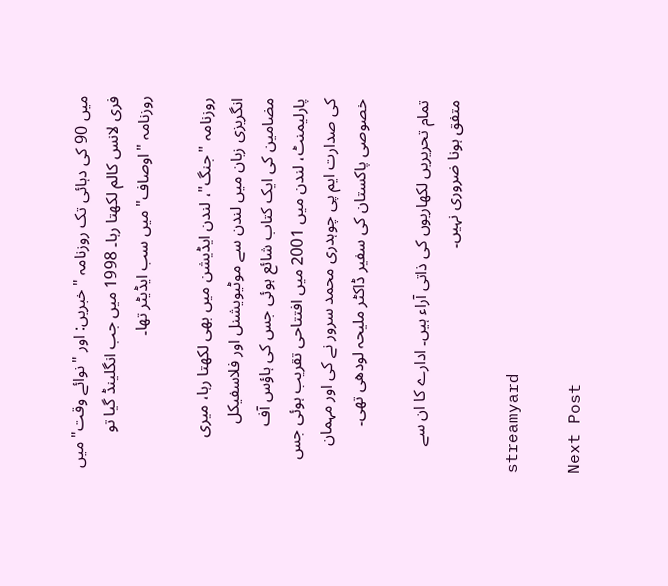میں 90 کی دہائی تک روزنامہ "خبریں: اور "نوائے وقت" میں فری لانس کالم لکھتا رہا۔ 1998 میں جب انگلینڈ گیا تو روزنامہ "اوصاف" میں سب ایڈیٹر تھا۔

روزنامہ "جنگ"، لندن ایڈیشن میں بھی لکھتا رہا، میری انگریزی زبان میں لندن سے موٹیویشنل اور فلاسفیکل مضامین کی ایک کتاب شائع ہوئی جس کی ہاؤس آف پارلیمنٹ، لندن میں 2001 میں افتتاحی تقریب ہوئی جس کی صدارت ایم پی چوہدری محمد سرور نے کی اور مہمان خصوصی پاکستان کی سفیر ڈاکٹر ملیحہ لودھی تھی۔

تمام تحریریں لکھاریوں کی ذاتی آراء ہیں۔ ادارے کا ان سے متفق ہونا ضروری نہیں۔

streamyard

Next Post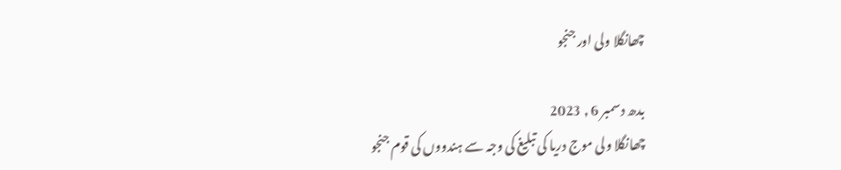چھانگلا ولی اور جنجو

بدھ دسمبر 6 , 2023
چھانگلا ولی موج دریا کی تبلیغ کی وجہ سے ہندووں کی قوم جنجو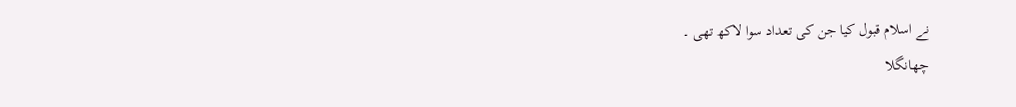نے اسلام قبول کیا جن کی تعداد سوا لاکھ تھی ۔
چھانگلا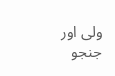ولی اور جنجو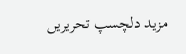مزید دلچسپ تحریریں